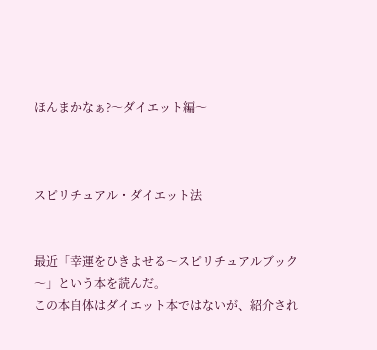ほんまかなぁ?〜ダイエット編〜



スピリチュアル・ダイエット法


最近「幸運をひきよせる〜スピリチュアルブック〜」という本を読んだ。
この本自体はダイエット本ではないが、紹介され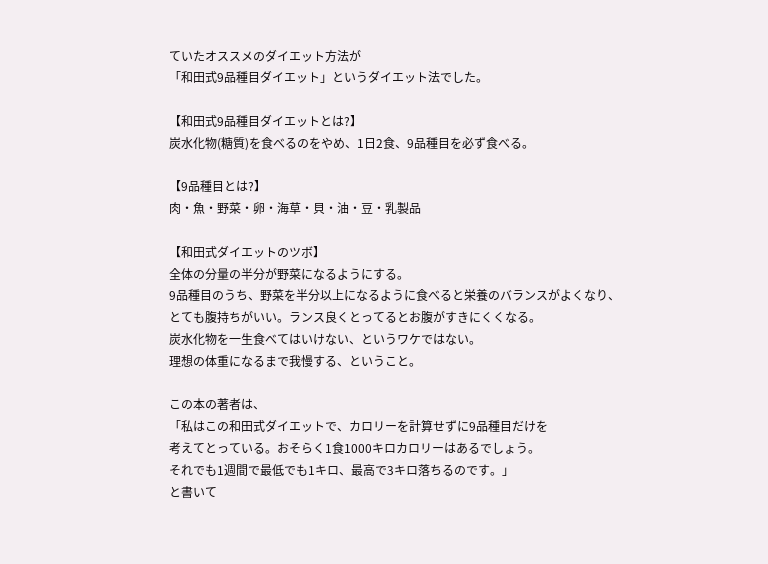ていたオススメのダイエット方法が
「和田式9品種目ダイエット」というダイエット法でした。

【和田式9品種目ダイエットとは?】
炭水化物(糖質)を食べるのをやめ、1日2食、9品種目を必ず食べる。

【9品種目とは?】
肉・魚・野菜・卵・海草・貝・油・豆・乳製品

【和田式ダイエットのツボ】
全体の分量の半分が野菜になるようにする。
9品種目のうち、野菜を半分以上になるように食べると栄養のバランスがよくなり、
とても腹持ちがいい。ランス良くとってるとお腹がすきにくくなる。
炭水化物を一生食べてはいけない、というワケではない。
理想の体重になるまで我慢する、ということ。

この本の著者は、
「私はこの和田式ダイエットで、カロリーを計算せずに9品種目だけを
考えてとっている。おそらく1食1000キロカロリーはあるでしょう。
それでも1週間で最低でも1キロ、最高で3キロ落ちるのです。」
と書いて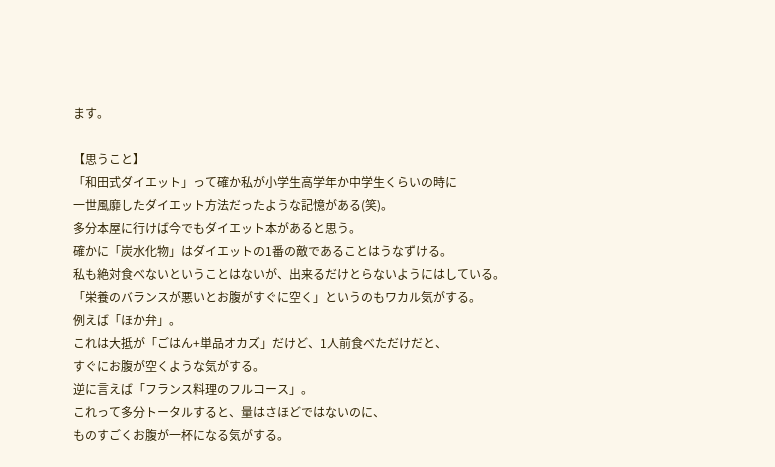ます。

【思うこと】
「和田式ダイエット」って確か私が小学生高学年か中学生くらいの時に
一世風靡したダイエット方法だったような記憶がある(笑)。
多分本屋に行けば今でもダイエット本があると思う。
確かに「炭水化物」はダイエットの1番の敵であることはうなずける。
私も絶対食べないということはないが、出来るだけとらないようにはしている。
「栄養のバランスが悪いとお腹がすぐに空く」というのもワカル気がする。
例えば「ほか弁」。
これは大抵が「ごはん+単品オカズ」だけど、1人前食べただけだと、
すぐにお腹が空くような気がする。
逆に言えば「フランス料理のフルコース」。
これって多分トータルすると、量はさほどではないのに、
ものすごくお腹が一杯になる気がする。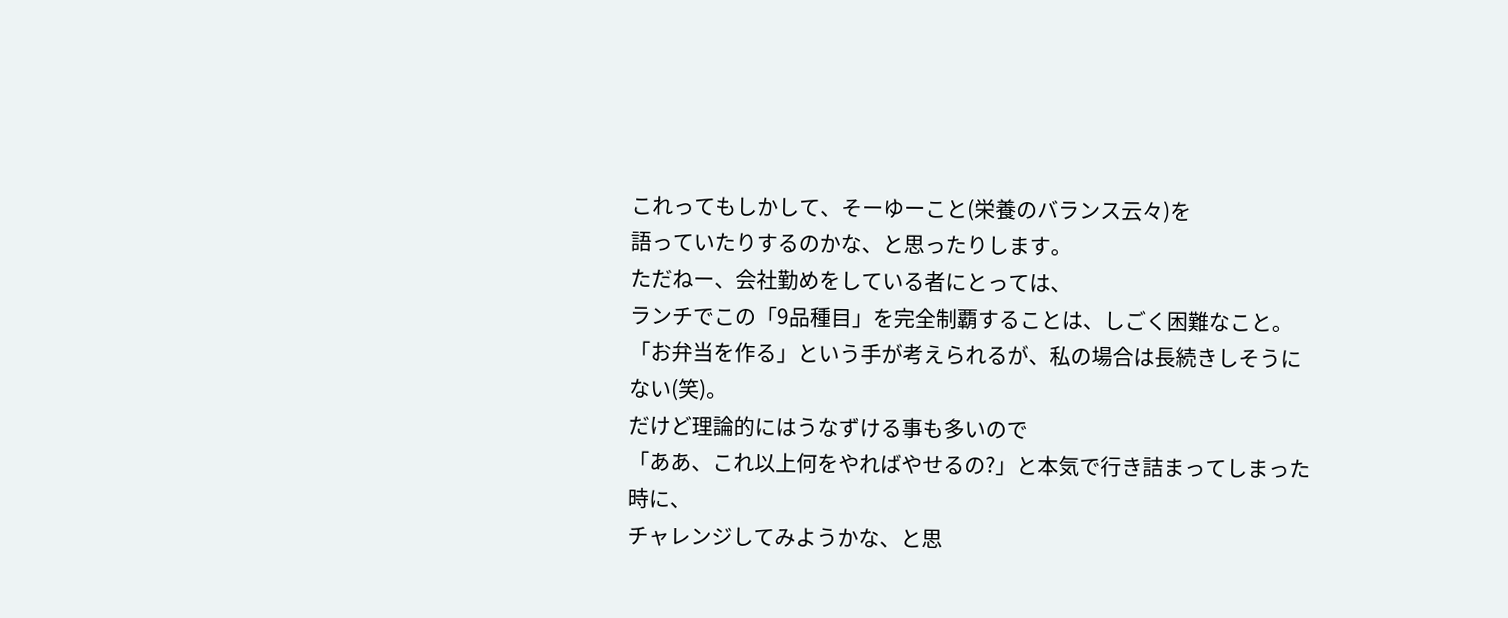これってもしかして、そーゆーこと(栄養のバランス云々)を
語っていたりするのかな、と思ったりします。
ただねー、会社勤めをしている者にとっては、
ランチでこの「9品種目」を完全制覇することは、しごく困難なこと。
「お弁当を作る」という手が考えられるが、私の場合は長続きしそうにない(笑)。
だけど理論的にはうなずける事も多いので
「ああ、これ以上何をやればやせるの?」と本気で行き詰まってしまった時に、
チャレンジしてみようかな、と思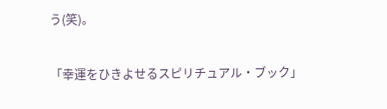う(笑)。

「幸運をひきよせるスピリチュアル・ブック」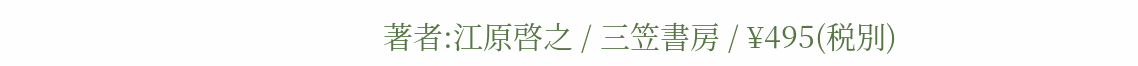著者:江原啓之 / 三笠書房 / ¥495(税別)